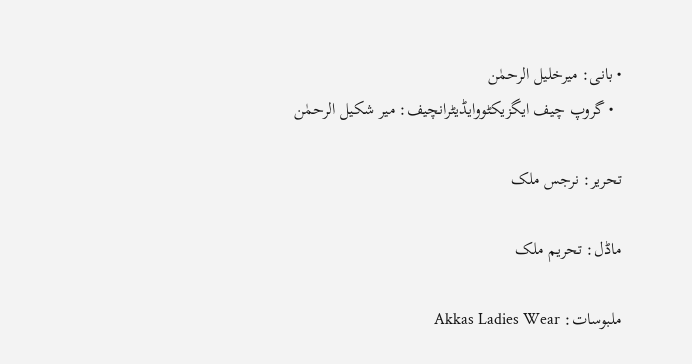• بانی: میرخلیل الرحمٰن
  • گروپ چیف ایگزیکٹووایڈیٹرانچیف: میر شکیل الرحمٰن

تحریر: نرجس ملک

ماڈل: تحریم ملک

ملبوسات: Akkas Ladies Wear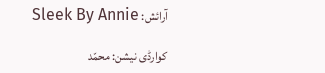آرائش: Sleek By Annie

کوارڈی نیشن: محمّد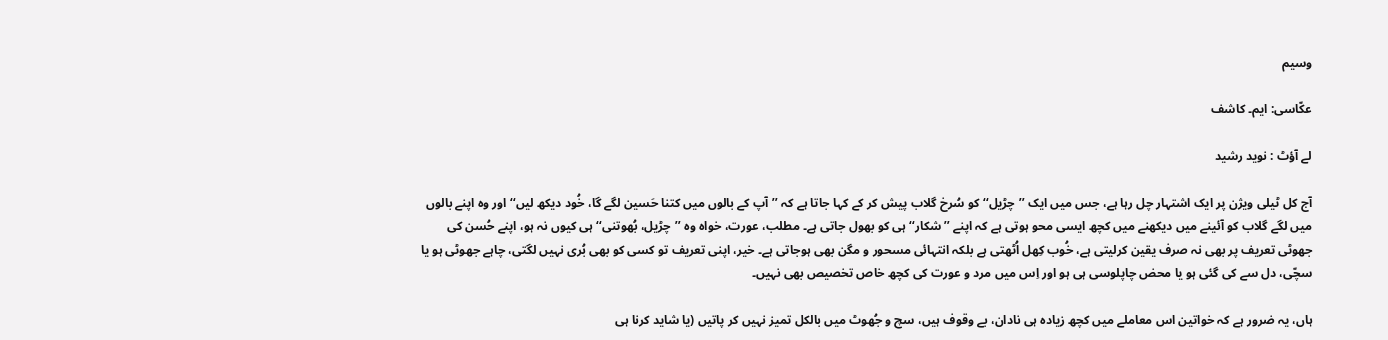وسیم

عکّاسی: ایم۔ کاشف

لے آؤٹ : نوید رشید

آج کل ٹیلی ویژن پر ایک اشتہار چل رہا ہے، جس میں ایک ’’چڑیل‘‘ کو سُرخ گلاب پیش کر کے کہا جاتا ہے کہ ’’آپ کے بالوں میں کتنا حَسین لگے گا، خُود دیکھ لیں‘‘ اور وہ اپنے بالوں میں لگے گلاب کو آئینے میں دیکھنے میں کچھ ایسی محو ہوتی ہے کہ اپنے ’’شکار‘‘ ہی کو بھول جاتی ہے۔ مطلب، عورت، خواہ وہ ’’چڑیل، بُھوتنی‘‘ ہی کیوں نہ ہو، اپنے حُسن کی جھوٹی تعریف پر بھی نہ صرف یقین کرلیتی ہے، خُوب کِھل اُٹھتی ہے بلکہ انتہائی مسحور و مگن بھی ہوجاتی ہے۔ خیر، اپنی تعریف تو کسی کو بھی بُری نہیں لگتی، چاہے جھوٹی ہو یا سچّی، دل سے کی گئی ہو یا محض چاپلوسی ہی ہو اور اِس میں مرد و عورت کی کچھ خاص تخصیص بھی نہیں۔

ہاں، یہ ضرور ہے کہ خواتین اس معاملے میں کچھ زیادہ ہی نادان، بے وقوف ہیں، سچ و جُھوٹ میں بالکل تمیز نہیں کر پاتیں (یا شاید کرنا ہی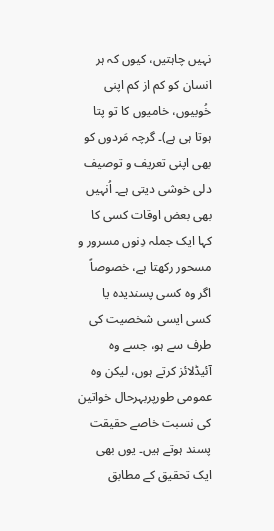نہیں چاہتیں، کیوں کہ ہر انسان کو کم از کم اپنی خُوبیوں، خامیوں کا تو پتا ہوتا ہی ہے)۔ گرچہ مَردوں کو بھی اپنی تعریف و توصیف دلی خوشی دیتی ہے۔ اُنہیں بھی بعض اوقات کسی کا کہا ایک جملہ دِنوں مسرور و مسحور رکھتا ہے، خصوصاً اگر وہ کسی پسندیدہ یا کسی ایسی شخصیت کی طرف سے ہو، جسے وہ آئیڈلائز کرتے ہوں، لیکن وہ عمومی طورپربہرحال خواتین کی نسبت خاصے حقیقت پسند ہوتے ہیں۔ یوں بھی ایک تحقیق کے مطابق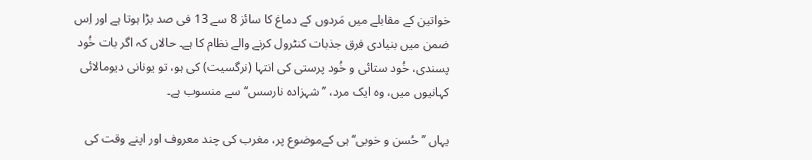خواتین کے مقابلے میں مَردوں کے دماغ کا سائز 8 سے 13 فی صد بڑا ہوتا ہے اور اِس ضمن میں بنیادی فرق جذبات کنٹرول کرنے والے نظام کا ہے۔ حالاں کہ اگر بات خُود پسندی، خُود ستائی و خُود پرستی کی انتہا (نرگسیت) کی ہو، تو یونانی دیومالائی کہانیوں میں، وہ ایک مرد، ’’شہزادہ نارسس‘‘ سے منسوب ہے۔

یہاں ’’حُسن و خوبی‘‘ ہی کےموضوع پر، مغرب کی چند معروف اور اپنے وقت کی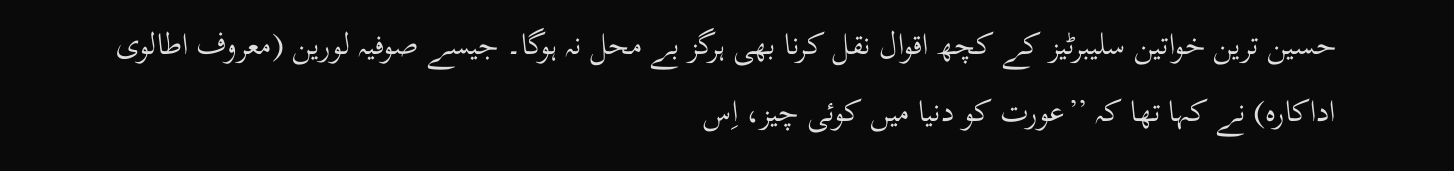حسین ترین خواتین سلیبرٹیز کے کچھ اقوال نقل کرنا بھی ہرگز بے محل نہ ہوگا۔ جیسے صوفیہ لورین (معروف اطالوی اداکارہ) نے کہا تھا کہ ’’عورت کو دنیا میں کوئی چیز، اِس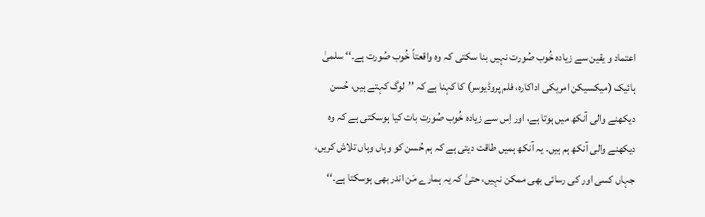اعتماد و یقین سے زیادہ خُوب صُورت نہیں بنا سکتی کہ وہ واقعتاً خُوب صُورت ہے۔‘‘ سلمیٰ ہائیک (میکسیکن امریکی اداکارہ، فلم پروڈیوسر) کا کہنا ہے کہ ’’لوگ کہتے ہیں، حُسن دیکھنے والی آنکھ میں ہوتا ہے، اور اِس سے زیادہ خُوب صُورت بات کیا ہوسکتی ہے کہ وہ دیکھنے والی آنکھ ہم ہیں۔ یہ آنکھ ہمیں طاقت دیتی ہے کہ ہم حُسن کو وہاں وہاں تلاش کریں، جہاں کسی اور کی رسائی بھی ممکن نہیں، حتیٰ کہ یہ ہمارے مَن اندر بھی ہوسکتا ہے۔‘‘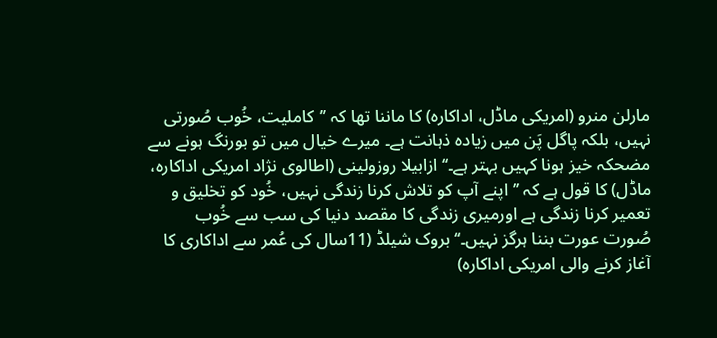مارلن منرو (امریکی ماڈل، اداکارہ) کا ماننا تھا کہ ’’کاملیت، خُوب صُورتی نہیں، بلکہ پاگل پَن میں زیادہ ذہانت ہے۔ میرے خیال میں تو بورنگ ہونے سے مضحکہ خیز ہونا کہیں بہتر ہے۔‘‘ ازابیلا روزولینی (اطالوی نژاد امریکی اداکارہ، ماڈل) کا قول ہے کہ ’’اپنے آپ کو تلاش کرنا زندگی نہیں، خُود کو تخلیق و تعمیر کرنا زندگی ہے اورمیری زندگی کا مقصد دنیا کی سب سے خُوب صُورت عورت بننا ہرگز نہیں۔‘‘بروک شیلڈ (11سال کی عُمر سے اداکاری کا آغاز کرنے والی امریکی اداکارہ)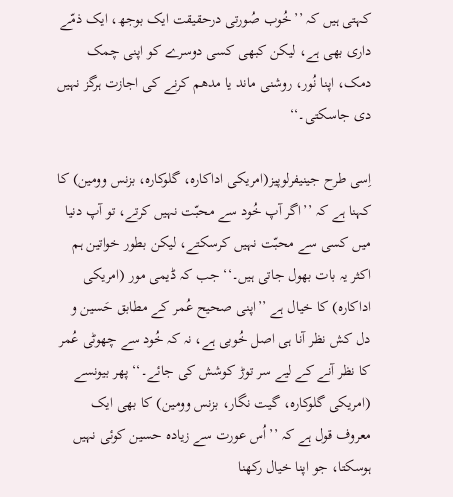کہتی ہیں کہ ’’خُوب صُورتی درحقیقت ایک بوجھ، ایک ذمّے داری بھی ہے، لیکن کبھی کسی دوسرے کو اپنی چمک دمک، اپنا نُور، روشنی ماند یا مدھم کرنے کی اجازت ہرگز نہیں دی جاسکتی۔‘‘

اِسی طرح جینیفرلوپیز(امریکی اداکارہ، گلوکارہ، بزنس وومین) کا کہنا ہے کہ ’’اگر آپ خُود سے محبّت نہیں کرتے، تو آپ دنیا میں کسی سے محبّت نہیں کرسکتے، لیکن بطور خواتین ہم اکثر یہ بات بھول جاتی ہیں۔‘‘ جب کہ ڈیمی مور (امریکی اداکارہ) کا خیال ہے ’’اپنی صحیح عُمر کے مطابق حَسین و دل کش نظر آنا ہی اصل خُوبی ہے، نہ کہ خُود سے چھوٹی عُمر کا نظر آنے کے لیے سر توڑ کوشش کی جائے۔‘‘ پھر بیونسے (امریکی گلوکارہ، گیت نگار، بزنس وومین) کا بھی ایک معروف قول ہے کہ ’’اُس عورت سے زیادہ حسین کوئی نہیں ہوسکتا، جو اپنا خیال رکھنا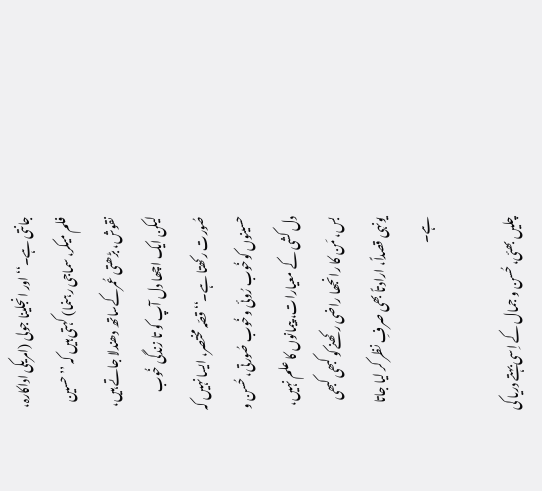جانتی ہے۔‘‘ اور انجلینا جولی (امریکی اداکارہ، فلم میکر، سماجی رہنما) کہتی ہیں کہ ’’حسین نقوش، بڑھتی عُمرکےساتھ دھندلا جاتے ہیں، لیکن ایک اچھا دل آپ کو تا زندگی خُوب صُورت رکھتا ہے۔‘‘ قصّہ مختصر، ایسا نہیں کہ حسینوں کوخُوب رُوئی وخُوب صُورتی، حُسن و دل کشی کے معیارات، پیمانوں کا علم نہیں، بس، مَن کا رانجھا راضی رکھنےکو کبھی کبھی یونہی قصداً، ارادتاً بھی صرفِ نظر کر لیا جاتا ہے۔

چلیں بھئی، حُسن و جمال کے اِسی بہتے دریا کی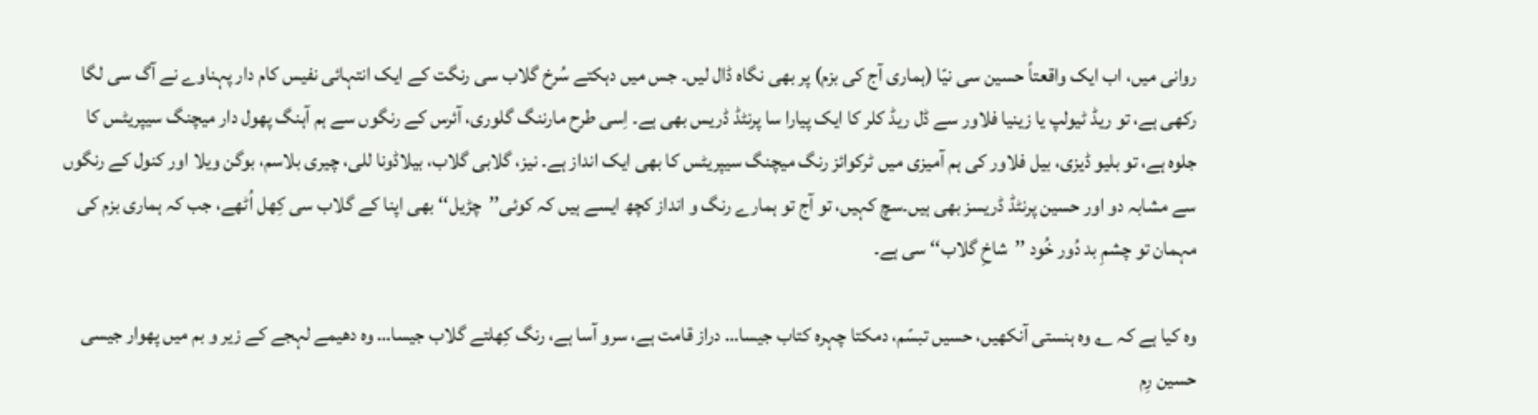روانی میں، اب ایک واقعتاً حسین سی نیّا (ہماری آج کی بزم) پر بھی نگاہ ڈال لیں۔ جس میں دہکتے سُرخ گلاب سی رنگت کے ایک انتہائی نفیس کام دار پہناوے نے آگ سی لگا رکھی ہے، تو ریڈ ٹیولپ یا زینیا فلاور سے ڈل ریڈ کلر کا ایک پیارا سا پرنٹڈ ڈریس بھی ہے۔ اِسی طرح مارننگ گلوری، آئرس کے رنگوں سے ہم آہنگ پھول دار میچنگ سیپریٹس کا جلوہ ہے، تو بلیو ڈیزی، بیل فلاور کی ہم آمیزی میں ٹرکوائز رنگ میچنگ سیپریٹس کا بھی ایک انداز ہے۔ نیز، گلابی گلاب، بیلاڈونا للی، چیری بلاسم، بوگن ویلا اور کنول کے رنگوں سے مشابہ دو اور حسین پرنٹڈ ڈریسز بھی ہیں۔سچ کہیں، تو آج تو ہمارے رنگ و انداز کچھ ایسے ہیں کہ کوئی’’چڑیل‘‘ بھی اپنا کے گلاب سی کِھل اُٹھے، جب کہ ہماری بزم کی مہمان تو چشمِ بد دُور خُود ’’شاخِ گلاب‘‘ سی ہے۔

وہ کیا ہے کہ ؎ وہ ہنستی آنکھیں، حسیں تبسّم، دمکتا چہرہ کتاب جیسا… دراز قامت ہے، سرو آسا ہے، رنگ کِھلتے گلاب جیسا… وہ دھیمے لہجے کے زیر و بم میں پھوار جیسی حسین رِم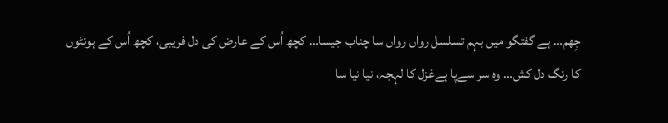جِھم… ہے گفتگو میں بہم تسلسل رواں رواں سا چناب جیسا… کچھ اُس کے عارض کی دل فریبی، کچھ اُس کے ہونٹوں کا رنگ دل کش… وہ سر سےپا ہےغزل کا لہجہ، نیا نیا سا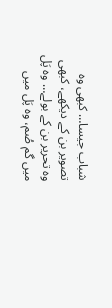شباب جیسا… کبھی وہ تصویر بن کے دیکھے، کبھی وہ تحریر بن کے بولے… وہ پَل میں گم صُم، وہ پَل میں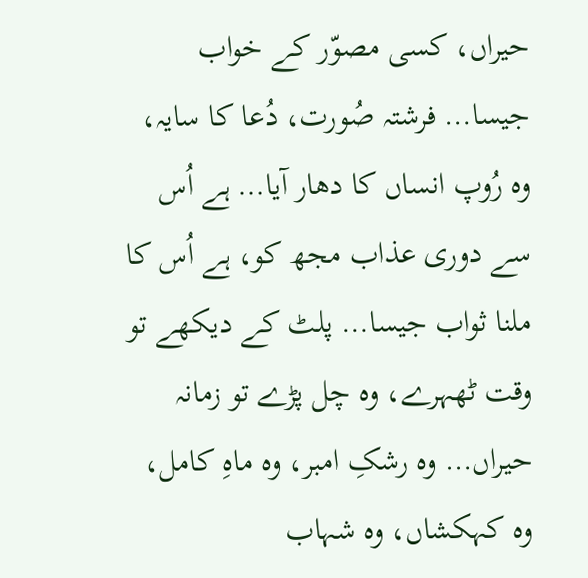حیراں، کسی مصوّر کے خواب جیسا… فرشتہ صُورت، دُعا کا سایہ، وہ رُوپ انساں کا دھار آیا… ہے اُس سے دوری عذاب مجھ کو، ہے اُس کا ملنا ثواب جیسا… پلٹ کے دیکھے تو وقت ٹھہرے، وہ چل پڑے تو زمانہ حیراں… وہ رشکِ امبر، وہ ماہِ کامل، وہ کہکشاں، وہ شہاب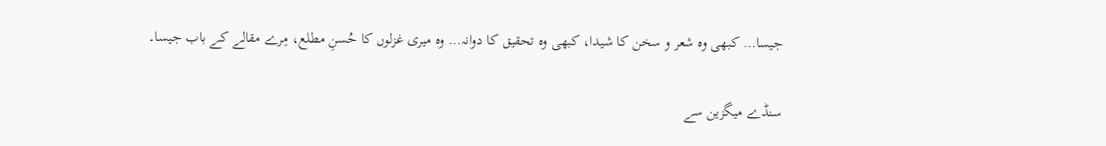جیسا… کبھی وہ شعر و سخن کا شیدا، کبھی وہ تحقیق کا دوانہ… وہ میری غزلوں کا حُسنِ مطلع، مِرے مقالے کے باب جیسا۔

سنڈے میگزین سے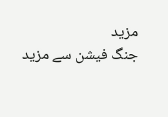مزید
جنگ فیشن سے مزید